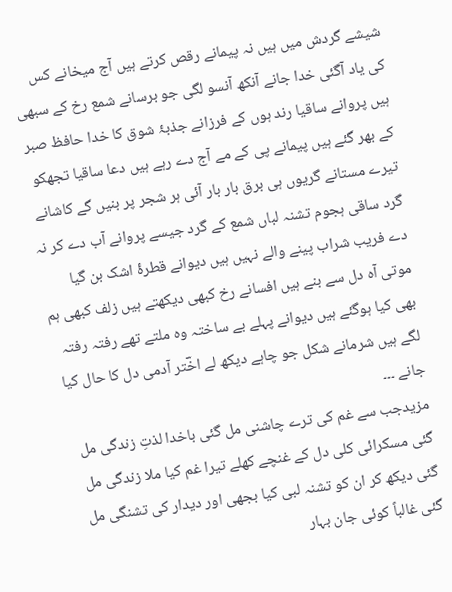شیشے گردش میں ہیں نہ پیمانے رقص کرتے ہیں آج میخانے کس کی یاد آگئی خدا جانے آنکھ آنسو لگی جو برسانے شمع رخ کے سبھی ہیں پروانے ساقیا رند ہوں کے فرزانے جذبۂ شوق کا خدا حافظ صبر کے بھر گئے ہیں پیمانے پی کے مے آج دے رہے ہیں دعا ساقیا تجھکو تیرے مستانے گریوں ہی برق بار بار آئی ہر شجر پر بنیں گے کاشانے گرد ساقی ہجوم تشنہ لباں شمع کے گرد جیسے پروانے آب دے کر نہ دے فریب شراب پینے والے نہیں ہیں دیوانے قطرۂ اشک بن گیا موتی آہ دل سے بنے ہیں افسانے رخ کبھی دیکھتے ہیں زلف کبھی ہم بھی کیا ہوگئے ہیں دیوانے پہلے بے ساختہ وہ ملتے تھے رفتہ رفتہ لگے ہیں شرمانے شکل جو چاہے دیکھ لے اخؔتر آدمی دل کا حال کیا جانے ۔۔۔
مزیدجب سے غم کی ترے چاشنی مل گئی باخدا لذتِ زندگی مل گئی مسکرائی کلی دل کے غنچے کھلے تیرا غم کیا ملا زندگی مل گئی دیکھ کر ان کو تشنہ لبی کیا بجھی اور دیدار کی تشنگی مل گئی غالباً کوئی جان بہار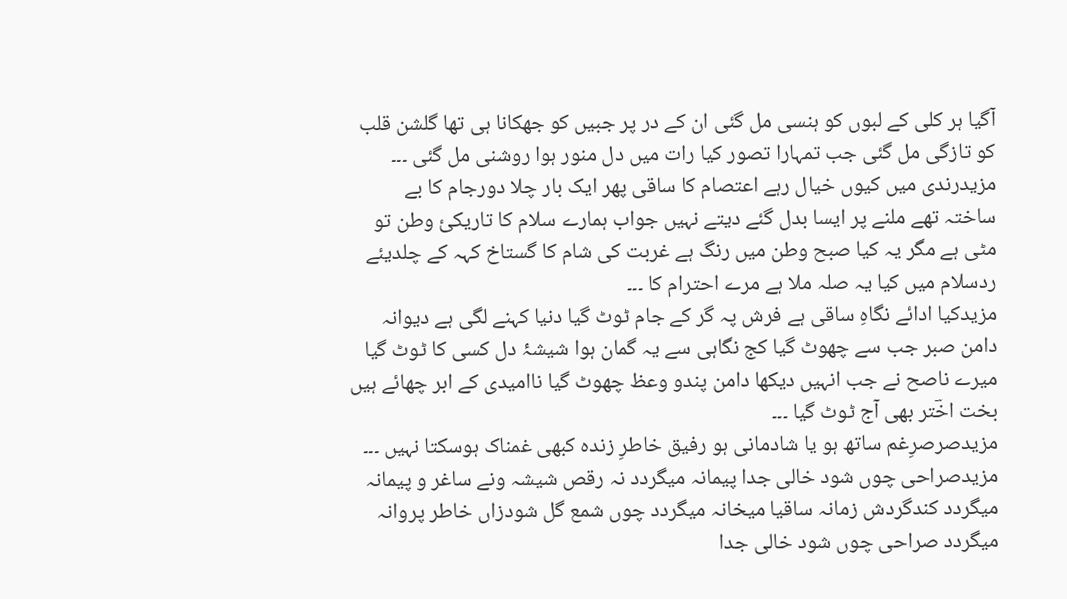آگیا ہر کلی کے لبوں کو ہنسی مل گئی ان کے در پر جبیں کو جھکانا ہی تھا گلشن قلب کو تازگی مل گئی جب تمہارا تصور کیا رات میں دل منور ہوا روشنی مل گئی ۔۔۔
مزیدرندی میں کیوں خیال رہے اعتصام کا ساقی پھر ایک بار چلا دورجام کا بے ساختہ تھے ملنے پر ایسا بدل گئے دیتے نہیں جواب ہمارے سلام کا تاریکئ وطن تو مٹی ہے مگر یہ کیا صبح وطن میں رنگ ہے غربت کی شام کا گستاخ کہہ کے چلدیئے ردسلام میں کیا یہ صلہ ملا ہے مرے احترام کا ۔۔۔
مزیدکیا ادائے نگاہِ ساقی ہے فرش پہ گر کے جام ٹوٹ گیا دنیا کہنے لگی ہے دیوانہ دامن صبر جب سے چھوٹ گیا کج نگاہی سے یہ گمان ہوا شیشۂ دل کسی کا ٹوٹ گیا میرے ناصح نے جب انہیں دیکھا دامن پندو وعظ چھوٹ گیا ناامیدی کے ابر چھائے ہیں بخت اخؔتر بھی آج ٹوٹ گیا ۔۔۔
مزیدصرصرِغم ساتھ ہو یا شادمانی ہو رفیق خاطرِ زندہ کبھی غمناک ہوسکتا نہیں ۔۔۔
مزیدصراحی چوں شود خالی جدا پیمانہ میگردد نہ رقص شیشہ ونے ساغر و پیمانہ میگردد کندگردش زمانہ ساقیا میخانہ میگردد چوں شمع گل شودزاں خاطر پروانہ میگردد صراحی چوں شود خالی جدا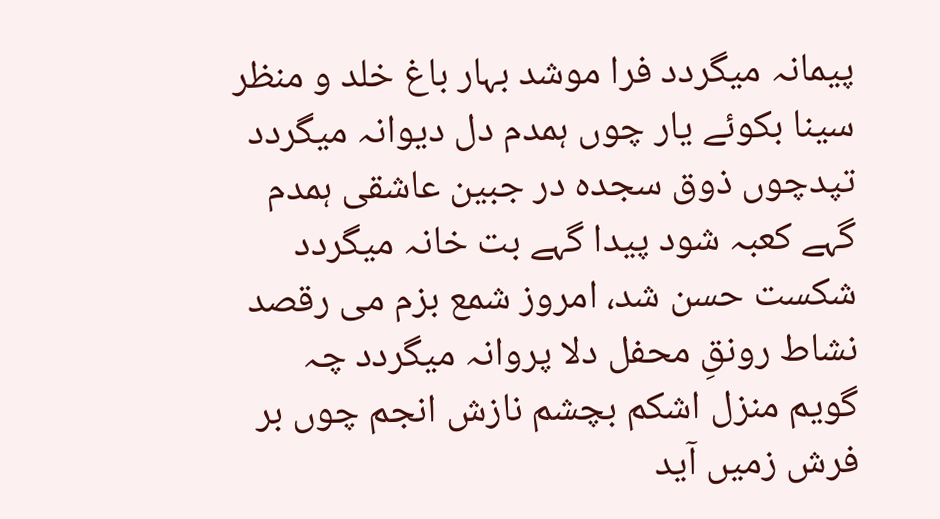پیمانہ میگردد فرا موشد بہار باغ خلد و منظر سینا بکوئے یار چوں ہمدم دل دیوانہ میگردد تپدچوں ذوق سجدہ در جبین عاشقی ہمدم گہے کعبہ شود پیدا گہے بت خانہ میگردد شکست حسن شد، امروز شمع بزم می رقصد نشاط رونقِ محفل دلا پروانہ میگردد چہ گویم منزل اشکم بچشم نازش انجم چوں بر فرش زمیں آید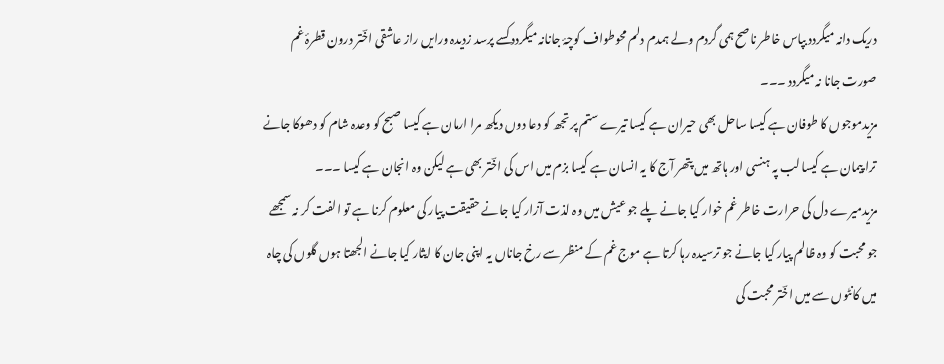دریک دانہ میگردد بپاس خاطر ناصح ہمی گردم ولے ہمدم دلم محوطواف کوچۂ جانانہ میگردد کسے پرسد زدیدہ ورایں راز عاشقی اخؔتر درون قطرۂ غم صورت جانا نہ میگردد ۔۔۔
مزیدموجوں کا طوفان ہے کیسا ساحل بھی حیران ہے کیسا تیرے ستم پر تجھ کو دعا دوں دیکھ مرا ارمان ہے کیسا صبح کو وعدہ شام کو دھوکا جانے ترا پیمان ہے کیسا لب پہ ہنسی اور ہاتھ میں پتھر آج کا یہ انسان ہے کیسا بزم میں اس کی اخؔتر بھی ہے لیکن وہ انجان ہے کیسا ۔۔۔
مزیدمیرے دل کی حرارت خاطر غم خوار کیا جانے پلے جو عیش میں وہ لذت آزار کیا جانے حقیقت پیار کی معلوم کرنا ہے تو الفت کر نہ سمجھے جو محبت کو وہ ظالم پیار کیا جانے جو ترسیدہ رہا کرتا ہے موج غم کے منظر سے رخ جاناں یہ اپنی جان کا ایثار کیا جانے الجھتا ہوں گلوں کی چاہ میں کانٹوں سے میں اخؔتر محبت کی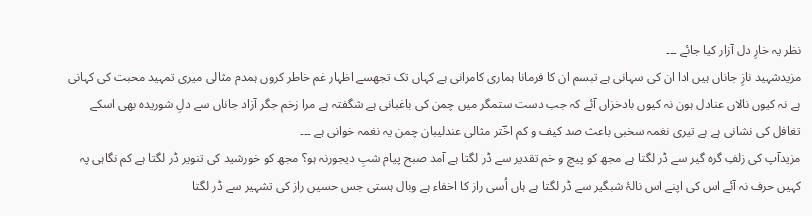نظر یہ خارِ دل آزار کیا جائے ۔۔۔
مزیدشہید نازِ جاناں ہیں ادا ان کی سہانی ہے تبسم ان کا فرمانا ہماری کامرانی ہے کہاں تک تجھسے اظہار غم خاطر کروں ہمدم مثالی میری تمہید محبت کی کہانی ہے نہ کیوں نالاں عنادل ہون نہ کیوں بادخزاں آئے کہ جب دست ستمگر میں چمن کی باغبانی ہے شگفتہ ہے مرا زخم جگر آزاد جاناں سے دلِ شوریدہ بھی اسکے تغافل کی نشانی ہے ہے تیری نغمہ سخبی باعث صد کیف و کم اخؔتر مثالی عندلیبان چمن یہ نغمہ خوانی ہے ۔۔۔
مزیدآپ کی زلفِ گرہ گیر سے ڈر لگتا ہے مجھ کو پیچ و خم تقدیر سے ڈر لگتا ہے آمد صبح پیام شبِ دیجورنہ ہو؟ مجھ کو خورشید کی تنویر ڈر لگتا ہے کم نگاہی پہ کہیں حرف نہ آئے اس کی اپنے اس نالۂ شبگیر سے ڈر لگتا ہے ہاں اُسی راز کا اخفاء ہے وبال ہستی جس حسیں راز کی تشہیر سے ڈر لگتا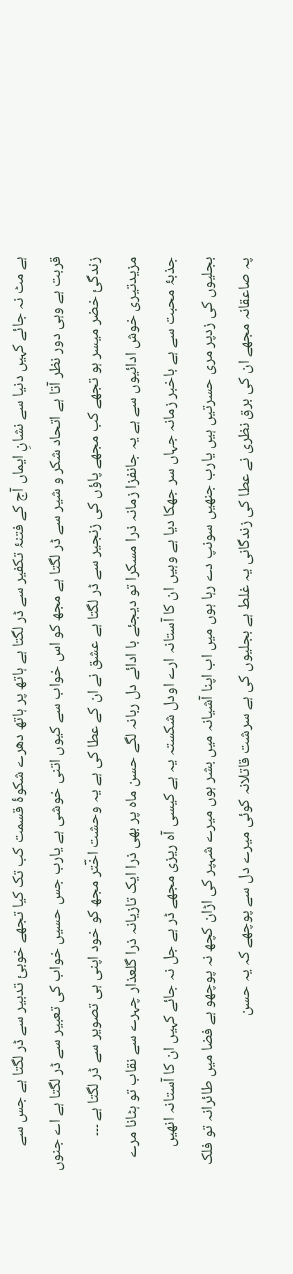ہے مٹ نہ جائے کہیں دنیا سے نشانِ ایماں آج کے فتنۂ تکفیر سے ڈر لگتا ہے ہاتھ پر ہاتھ دھرے شکوۂ قسمت کب تک کیا تجھے خوبئ تدبیر سے ڈر لگتا ہے جس سے قربت ہے وہی دور نظر آتا ہے اتحاد شکر و شیر سے ڈر لگتا ہے مجھ کو اس خواب سے کیوں اتنی خوشی ہے یارب جس حسیں خواب کی تعبیر سے ڈر لگتا ہے اے جنوں زندگئ خضر میسر ہو تجھے کب مجھے پاؤں کی زنجیر سے ڈر لگتا ہے عشق نے ان کے عطا کی ہے یہ وحشت اخؔتر مجھ کو خود اپنی ہی تصویر سے ڈر لگتا ہے ۔۔۔
مزیدتیری خوش ادائیوں سے ہے یہ جانفزا زمانہ ذرا مسکرا تو دیجئے با ادائے دل ربانہ لگے حسن ماہ پر بھی ذرا ایک تازیانہ ذرا گلعذار چہرے سے نقاب تو ہٹانا مرے جذبۂ محبت سے ہے باخبر زمانہ جہاں سر جھکا دیا ہے وہیں ان کا آستانہ ارے اودل شکستہ یہ ہے کیسی آہ ریزی مجھے ڈر ہے جل نہ جائے کہیں ان کا آستانہ انھیں بجلیوں کی زدپر مری حسرتیں ہیں یارب جنھیں سونپ دے رہا ہوں میں اب اپنا آشیانہ میں بشر ہوں میرے شہپر کی اڑان کچھ نہ پوچھو ہے فضا میں طائرانہ تو فلک پہ صاعقانہ مجھے ان کی برق نظری نے عطا کی زندگانی یہ غلط ہے بجلیوں کی ہے سرشت قاتلانہ کوئی میرے دل سے پوچھے کہ یہ حسن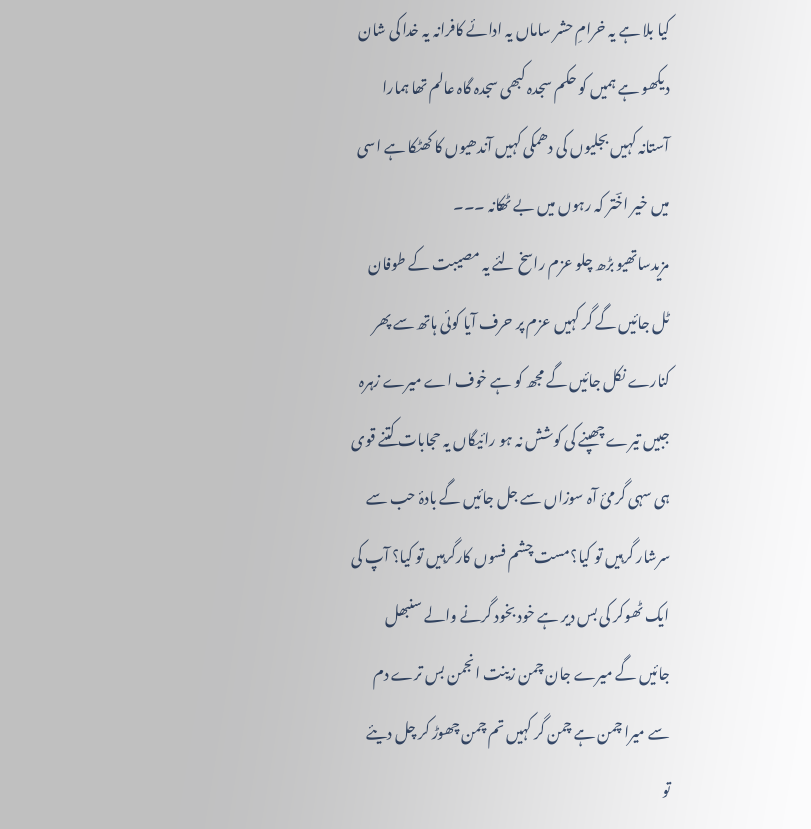کیا بلا ہے یہ خرامِ حشر ساماں یہ ادائے کافرانہ یہ خدا کی شان دیکھو ہے ہمیں کو حکم سجدہ کبھی سجدہ گاہ عالم تھا ہمارا آستانہ کہیں بجلیوں کی دھمکی کہیں آندھیوں کا کھٹکا ہے اسی میں خیر اخؔتر کہ رہوں میں بے ٹھکانہ ۔۔۔
مزیدساتھیو بڑھ چلو عزم راسخ لئے یہ مصیبت کے طوفان ٹل جائیں گے گر کہیں عزم پر حرف آیا کوئی ہاتھ سے پھر کنارے نکل جائیں گے مجھ کو ہے خوف اے میرے زہرہ جبیں تیرے چھپنے کی کوشش نہ ہو رائیگاں یہ حجابات کتنے قوی ہی سہی گرمئ آہ سوزاں سے جل جائیں گے بادۂ حب سے سرشار گرہیں تو کیا؟مست چشم فسوں کارگرہیں تو کیا؟ آپ کی ایک ٹھوکر کی بس دیر ہے خود بخود گرنے والے سنبھل جائیں گے میرے جان چمن زینت انجمن بس ترے دم سے میرا چمن ہے چمن گر کہیں تم چمن چھوڑ کر چل دیئے تو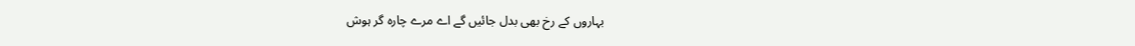بہاروں کے رخ بھی بدل جائیں گے اے مرے چارہ گر ہوش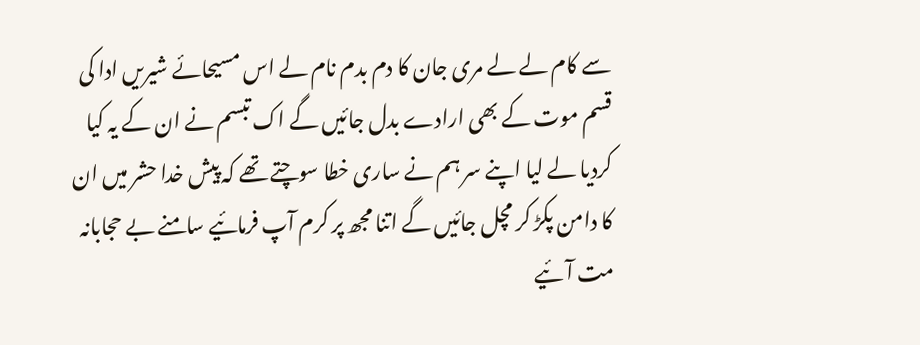سے کام لے لے مری جان کا دم بدم نام لے اس مسیحائے شیریں ادا کی قسم موت کے بھی ارادے بدل جائیں گے اک تبسم نے ان کے یہ کیا کردیا لے لیا اپنے سر ہم نے ساری خطا سوچتے تھے کہ پیش خدا حشر میں ان کا دامن پکڑ کر مچل جائیں گے اتنا مجھ پر کرم آپ فرمائیے سامنے بے حجابانہ مت آئیے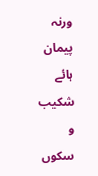ورنہ پیمان ہائے شکیب و سکوں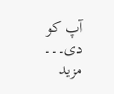آپ کو دی۔۔۔
مزید